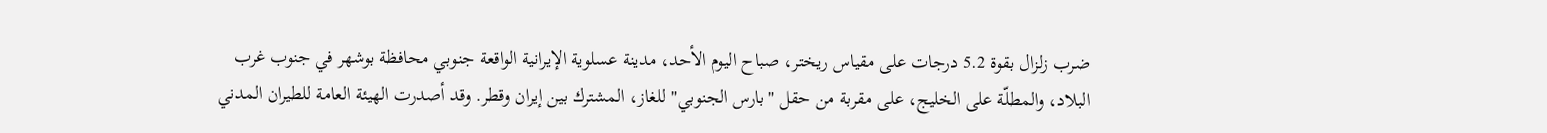ضرب زلزال بقوة 5.2 درجات على مقياس ريختر، صباح اليوم الأحد، مدينة عسلوية الإيرانية الواقعة جنوبي محافظة بوشهر في جنوب غرب البلاد، والمطلّة على الخليج، على مقربة من حقل "بارس الجنوبي" للغاز، المشترك بين إيران وقطر. وقد أصدرت الهيئة العامة للطيران المدني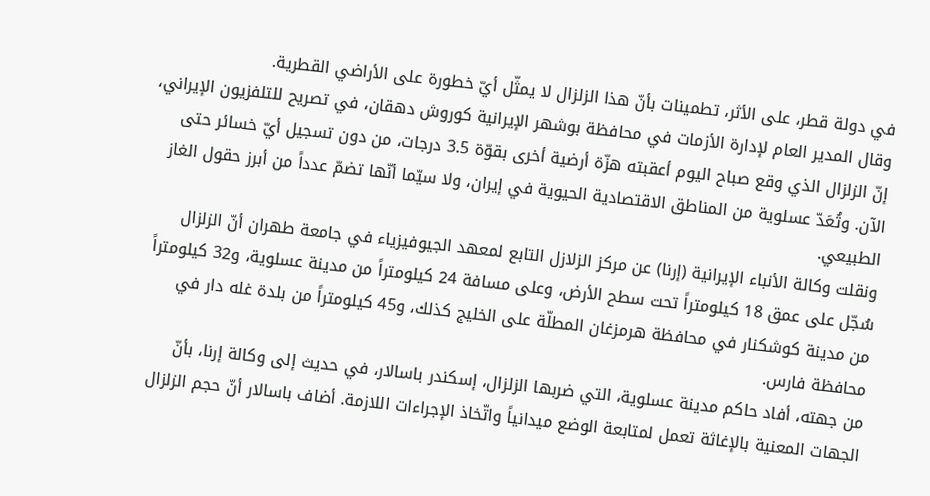في دولة قطر، على الأثر، تطمينات بأنّ هذا الزلزال لا يمثّل أيّ خطورة على الأراضي القطرية.
وقال المدير العام لإدارة الأزمات في محافظة بوشهر الإيرانية كوروش دهقان، في تصريح للتلفزيون الإيراني، إنّ الزلزال الذي وقع صباح اليوم أعقبته هزّة أرضية أخرى بقوّة 3.5 درجات، من دون تسجيل أيّ خسائر حتى الآن. وتُعَدّ عسلوية من المناطق الاقتصادية الحيوية في إيران، ولا سيّما أنّها تضمّ عدداً من أبرز حقول الغاز الطبيعي.
ونقلت وكالة الأنباء الإيرانية (إرنا) عن مركز الزلازل التابع لمعهد الجيوفيزياء في جامعة طهران أنّ الزلزال سُجّل على عمق 18 كيلومتراً تحت سطح الأرض، وعلى مسافة 24 كيلومتراً من مدينة عسلوية، و32 كيلومتراً من مدينة كوشكنار في محافظة هرمزغان المطلّة على الخليج كذلك، و45 كيلومتراً من بلدة غله دار في محافظة فارس.
من جهته، أفاد حاكم مدينة عسلوية، التي ضربها الزلزال، إسكندر باسالار، في حديث إلى وكالة إرنا، بأنّ الجهات المعنية بالإغاثة تعمل لمتابعة الوضع ميدانياً واتّخاذ الإجراءات اللازمة. أضاف باسالار أنّ حجم الزلزال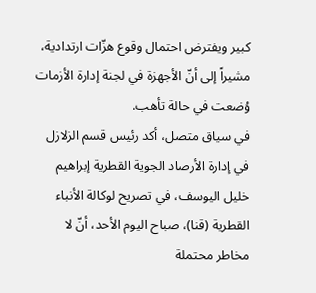كبير ويفترض احتمال وقوع هزّات ارتدادية، مشيراً إلى أنّ الأجهزة في لجنة إدارة الأزمات وُضعت في حالة تأهب.
في سياق متصل، أكد رئيس قسم الزلازل في إدارة الأرصاد الجوية القطرية إبراهيم خليل اليوسف، في تصريح لوكالة الأنباء القطرية (قنا)، صباح اليوم الأحد، أنّ لا مخاطر محتملة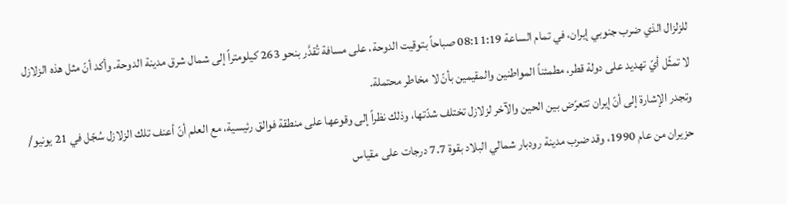للزلزال الذي ضرب جنوبي إيران، في تمام الساعة 08:11:19 صباحاً بتوقيت الدوحة، على مسافة تُقدَّر بنحو 263 كيلومتراً إلى شمال شرق مدينة الدوحة. وأكد أنّ مثل هذه الزلازل لا تمثّل أيّ تهديد على دولة قطر، مطمئناً المواطنين والمقيمين بأنّ لا مخاطر محتملة.
وتجدر الإشارة إلى أنّ إيران تتعرّض بين الحين والآخر لزلازل تختلف شدّتها، وذلك نظراً إلى وقوعها على منطقة فوالق رئيسية، مع العلم أنّ أعنف تلك الزلازل سُجّل في 21 يونيو/ حزيران من عام 1990، وقد ضرب مدينة رودبار شمالي البلاد بقوة 7.7 درجات على مقياس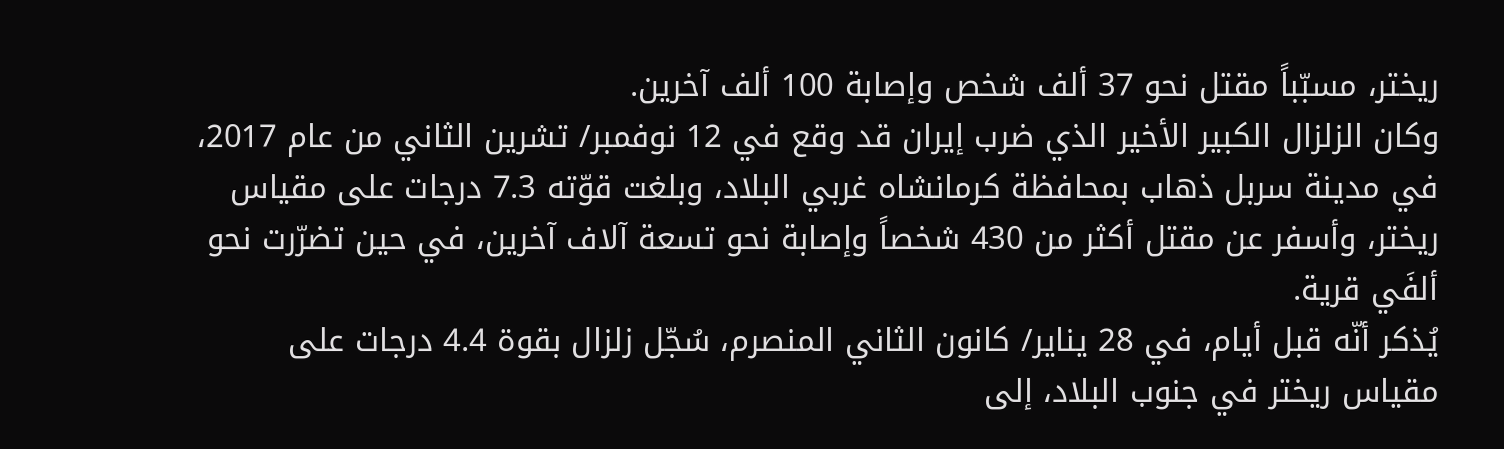ريختر، مسبّباً مقتل نحو 37 ألف شخص وإصابة 100 ألف آخرين.
وكان الزلزال الكبير الأخير الذي ضرب إيران قد وقع في 12 نوفمبر/ تشرين الثاني من عام 2017، في مدينة سربل ذهاب بمحافظة كرمانشاه غربي البلاد، وبلغت قوّته 7.3 درجات على مقياس ريختر، وأسفر عن مقتل أكثر من 430 شخصاً وإصابة نحو تسعة آلاف آخرين، في حين تضرّرت نحو ألفَي قرية.
يُذكر أنّه قبل أيام، في 28 يناير/ كانون الثاني المنصرم، سُجّل زلزال بقوة 4.4 درجات على مقياس ريختر في جنوب البلاد، إلى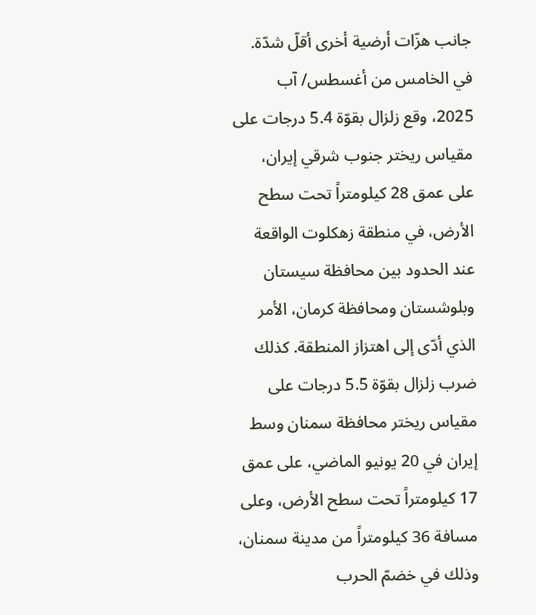جانب هزّات أرضية أخرى أقلّ شدّة.
في الخامس من أغسطس/ آب 2025، وقع زلزال بقوّة 5.4 درجات على مقياس ريختر جنوب شرقي إيران، على عمق 28 كيلومتراً تحت سطح الأرض، في منطقة زهكلوت الواقعة عند الحدود بين محافظة سيستان وبلوشستان ومحافظة كرمان، الأمر الذي أدّى إلى اهتزاز المنطقة. كذلك ضرب زلزال بقوّة 5.5 درجات على مقياس ريختر محافظة سمنان وسط إيران في 20 يونيو الماضي، على عمق 17 كيلومتراً تحت سطح الأرض، وعلى مسافة 36 كيلومتراً من مدينة سمنان، وذلك في خضمّ الحرب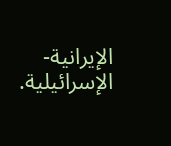الإيرانية-الإسرائيلية.